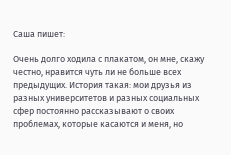Саша пишет:

Очень долго ходила с плакатом, он мне, скажу честно, нравится чуть ли не больше всех предыдущих. История такая: мои друзья из разных университетов и разных социальных сфер постоянно рассказывают о своих проблемах, которые касаются и меня, но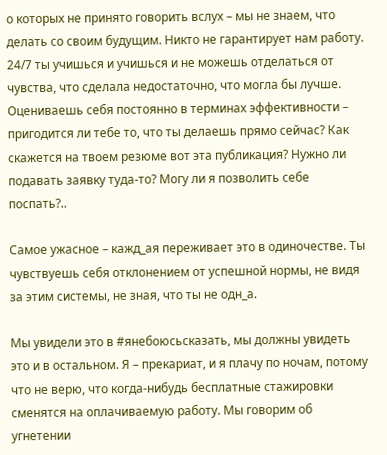о которых не принято говорить вслух – мы не знаем, что делать со своим будущим. Никто не гарантирует нам работу. 24/7 ты учишься и учишься и не можешь отделаться от чувства, что сделала недостаточно, что могла бы лучше. Оцениваешь себя постоянно в терминах эффективности – пригодится ли тебе то, что ты делаешь прямо сейчас? Как скажется на твоем резюме вот эта публикация? Нужно ли подавать заявку туда-то? Могу ли я позволить себе поспать?..

Самое ужасное – кажд_ая переживает это в одиночестве. Ты чувствуешь себя отклонением от успешной нормы, не видя за этим системы, не зная, что ты не одн_а.

Мы увидели это в #янебоюсьсказать, мы должны увидеть это и в остальном. Я – прекариат, и я плачу по ночам, потому что не верю, что когда-нибудь бесплатные стажировки сменятся на оплачиваемую работу. Мы говорим об угнетении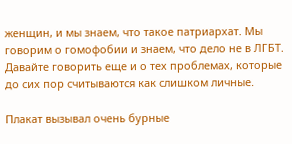женщин, и мы знаем, что такое патриархат. Мы говорим о гомофобии и знаем, что дело не в ЛГБТ. Давайте говорить еще и о тех проблемах, которые до сих пор считываются как слишком личные.

Плакат вызывал очень бурные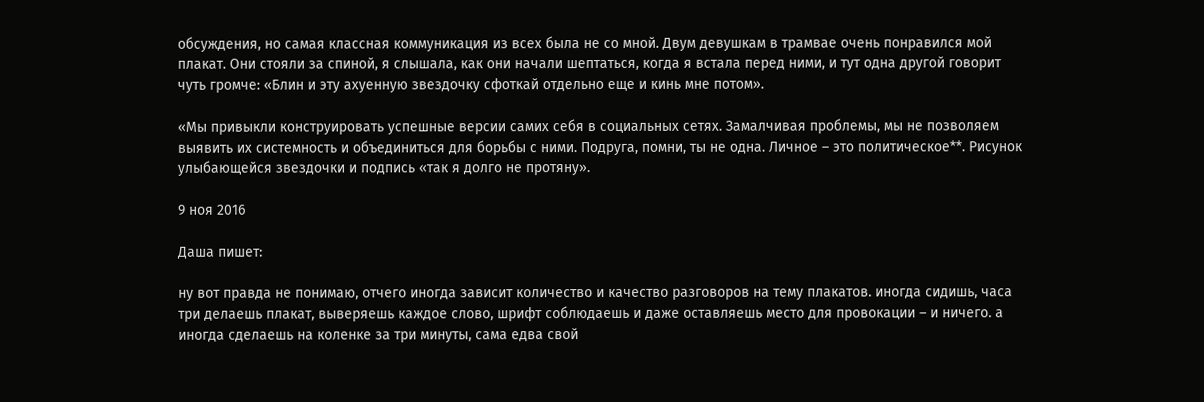обсуждения, но самая классная коммуникация из всех была не со мной. Двум девушкам в трамвае очень понравился мой плакат. Они стояли за спиной, я слышала, как они начали шептаться, когда я встала перед ними, и тут одна другой говорит чуть громче: «Блин и эту ахуенную звездочку сфоткай отдельно еще и кинь мне потом».

«Мы привыкли конструировать успешные версии самих себя в социальных сетях. Замалчивая проблемы, мы не позволяем выявить их системность и объединиться для борьбы с ними. Подруга, помни, ты не одна. Личное – это политическое**. Рисунок улыбающейся звездочки и подпись «так я долго не протяну».

9 ноя 2016

Даша пишет:

ну вот правда не понимаю, отчего иногда зависит количество и качество разговоров на тему плакатов. иногда сидишь, часа три делаешь плакат, выверяешь каждое слово, шрифт соблюдаешь и даже оставляешь место для провокации – и ничего. а иногда сделаешь на коленке за три минуты, сама едва свой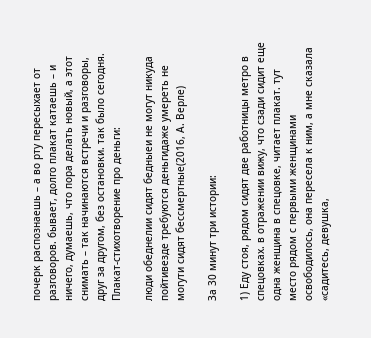почерк распознаешь – а во рту пересыхает от разговоров. бывает, долго плакат катаешь – и ничего, думаешь, что пора делать новый, а этот снимать – так начинаются встречи и разговоры, друг за другом, без остановки. так было сегодня. Плакат-стихотворение про деньги:

люди обеднелии сидят бедныеи не могут никуда пойтивезде требуются деньгидаже умереть не могути сидят бессмертные(2016, А. Верле)

За 30 минут три истории:

1) Еду стоя, рядом сидят две работницы метро в спецовках. в отражении вижу, что сзади сидит еще одна женщина в спецовке, читает плакат. тут место рядом с первыми женщинами освободилось, она пересела к ним, а мне сказала «садитесь, девушка,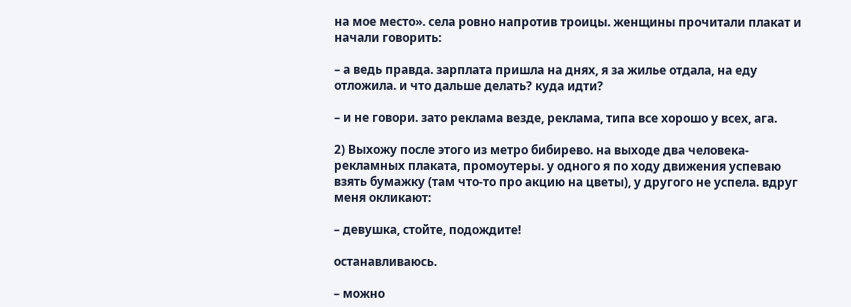на мое место». села ровно напротив троицы. женщины прочитали плакат и начали говорить:

– а ведь правда. зарплата пришла на днях, я за жилье отдала, на еду отложила. и что дальше делать? куда идти?

– и не говори. зато реклама везде, реклама, типа все хорошо у всех, ага.

2) Выхожу после этого из метро бибирево. на выходе два человека-рекламных плаката, промоутеры. у одного я по ходу движения успеваю взять бумажку (там что-то про акцию на цветы), у другого не успела. вдруг меня окликают:

– девушка, стойте, подождите!

останавливаюсь.

– можно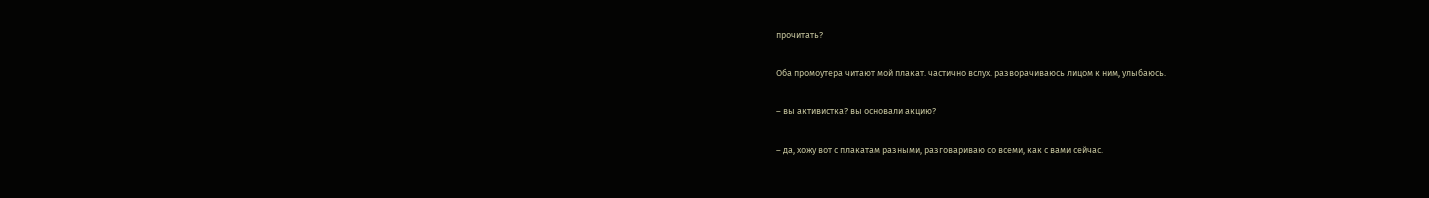прочитать?

Оба промоутера читают мой плакат. частично вслух. разворачиваюсь лицом к ним, улыбаюсь.

– вы активистка? вы основали акцию?

– да, хожу вот с плакатам разными, разговариваю со всеми, как с вами сейчас.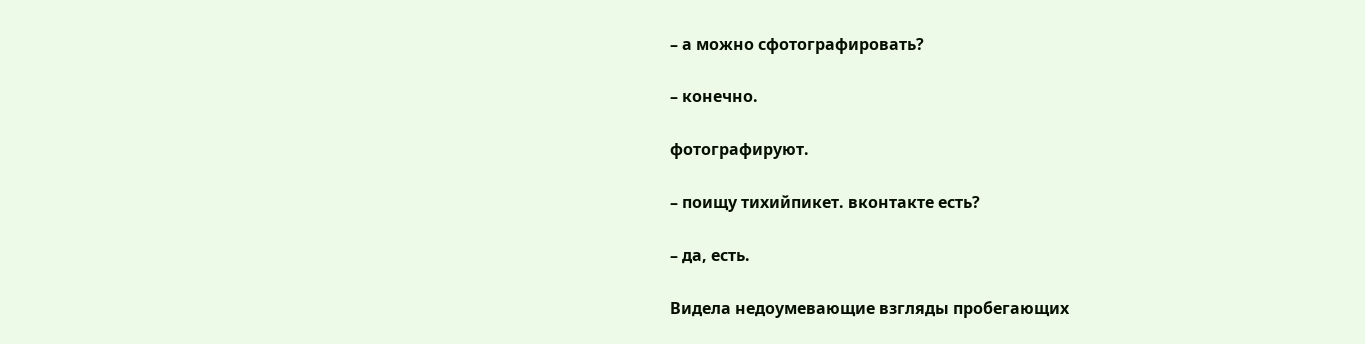– а можно сфотографировать?

– конечно.

фотографируют.

– поищу тихийпикет. вконтакте есть?

– да, есть.

Видела недоумевающие взгляды пробегающих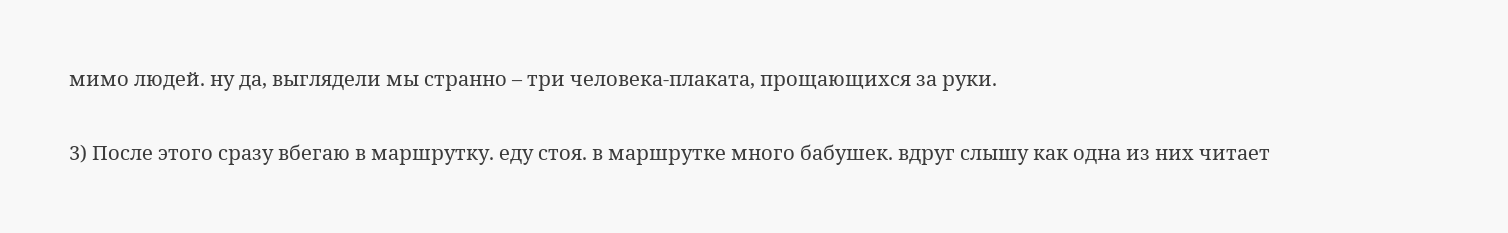мимо людей. ну да, выглядели мы странно – три человека-плаката, прощающихся за руки.

3) После этого сразу вбегаю в маршрутку. еду стоя. в маршрутке много бабушек. вдруг слышу как одна из них читает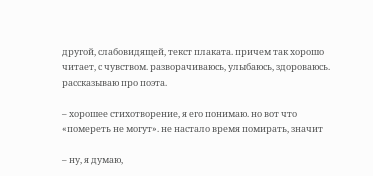другой, слабовидящей, текст плаката. причем так хорошо читает, с чувством. разворачиваюсь, улыбаюсь, здороваюсь. рассказываю про поэта.

– хорошее стихотворение, я его понимаю. но вот что «помереть не могут». не настало время помирать, значит

– ну, я думаю,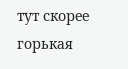тут скорее горькая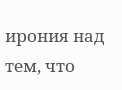ирония над тем, что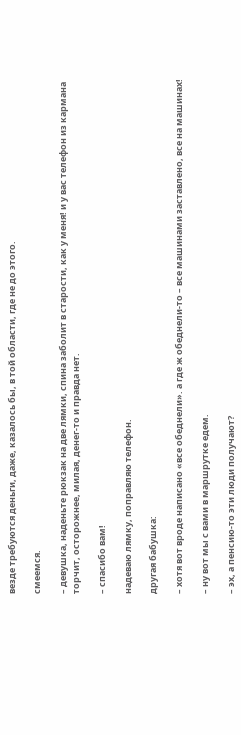везде требуются деньги, даже, казалось бы, в той области, где не до этого.

смеемся.

– девушка, наденьте рюкзак на две лямки, спина заболит в старости, как у меня! и у вас телефон из кармана торчит, осторожнее, милая, денег-то и правда нет.

– спасибо вам!

надеваю лямку, поправляю телефон.

другая бабушка:

– хотя вот вроде написано «все обеднели». а где ж обеднели-то – все машинами заставлено, все на машинах!

– ну вот мы с вами в маршрутке едем.

– эх, а пенсию-то эти люди получают?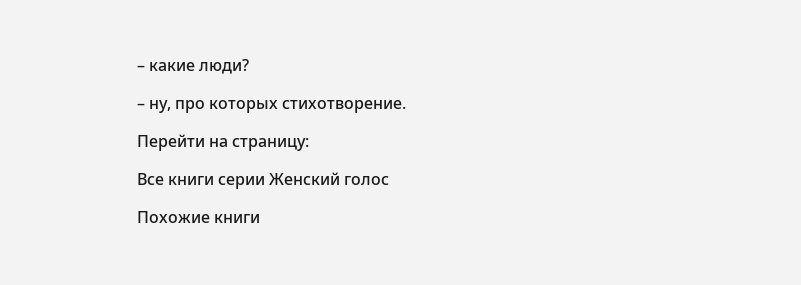– какие люди?

– ну, про которых стихотворение.

Перейти на страницу:

Все книги серии Женский голос

Похожие книги